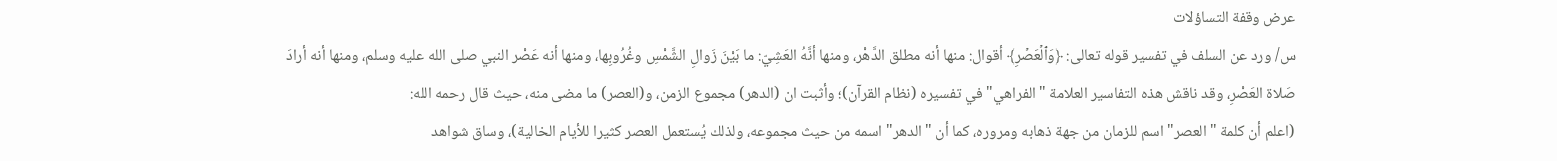عرض وقفة التساؤلات
س/ ورد عن السلف في تفسير قوله تعالى: ﴿وَٱلۡعَصۡرِ﴾ أقوال: منها أنه مطلق الدَّهْر، ومنها أنَّهُ العَشِيّ: ما بَيْنَ زَوالِ الشَّمْسِ وغُرُوبِها، ومنها أنه عَصْر النبي صلى الله عليه وسلم، ومنها أنه أرادَ صَلاة العَصْرِ، وقد ناقش هذه التفاسير العلامة "الفراهي" في تفسيره (نظام القرآن)؛ وأثبت ان (الدهر) مجموع الزمن، و(العصر) ما مضى منه، حيث قال رحمه الله:
(اعلم أن كلمة "العصر" اسم للزمان من جهة ذهابه ومروره، كما أن "الدهر" اسمه من حيث مجموعه، ولذلك يُستعمل العصر كثيرا للأيام الخالية)، وساق شواهد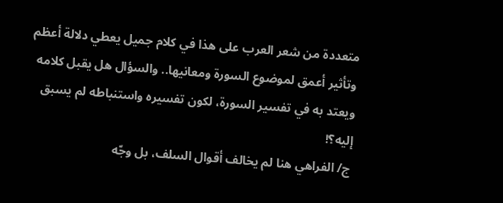متعددة من شعر العرب على هذا في كلام جميل يعطي دلالة أعظم وتأثير أعمق لموضوع السورة ومعانيها.. والسؤال هل يقبل كلامه ويعتد به في تفسير السورة، لكون تفسيره واستنباطه لم يسبق إليه؟!
ج/ الفراهي هنا لم يخالف أقوال السلف، بل وجّه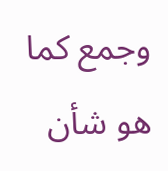وجمع كما هو شأن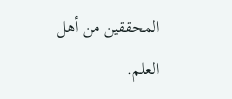المحققين من أهل العلم.